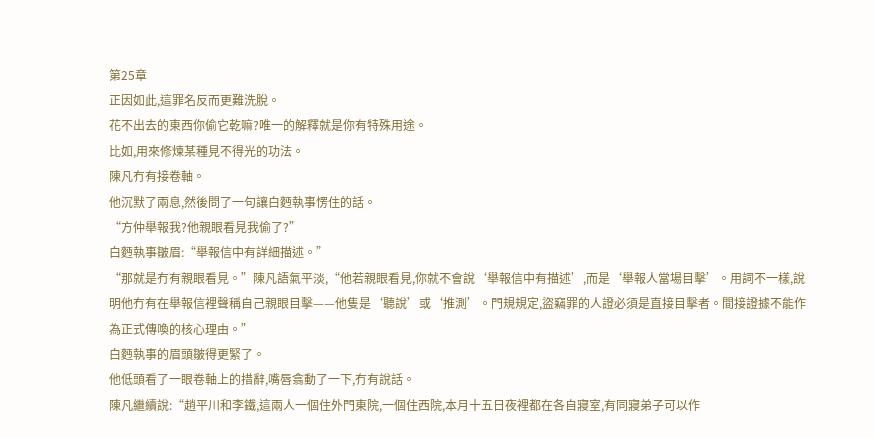第25章
正因如此,這罪名反而更難洗脫。
花不出去的東西你偷它乾嘛?唯一的解釋就是你有特殊用途。
比如,用來修煉某種見不得光的功法。
陳凡冇有接卷軸。
他沉默了兩息,然後問了一句讓白麪執事愣住的話。
“方仲舉報我?他親眼看見我偷了?”
白麪執事皺眉:“舉報信中有詳細描述。”
“那就是冇有親眼看見。”陳凡語氣平淡,“他若親眼看見,你就不會說‘舉報信中有描述’,而是‘舉報人當場目擊’。用詞不一樣,說明他冇有在舉報信裡聲稱自己親眼目擊——他隻是‘聽說’或‘推測’。門規規定,盜竊罪的人證必須是直接目擊者。間接證據不能作為正式傳喚的核心理由。”
白麪執事的眉頭皺得更緊了。
他低頭看了一眼卷軸上的措辭,嘴唇翕動了一下,冇有說話。
陳凡繼續說:“趙平川和李鐵,這兩人一個住外門東院,一個住西院,本月十五日夜裡都在各自寢室,有同寢弟子可以作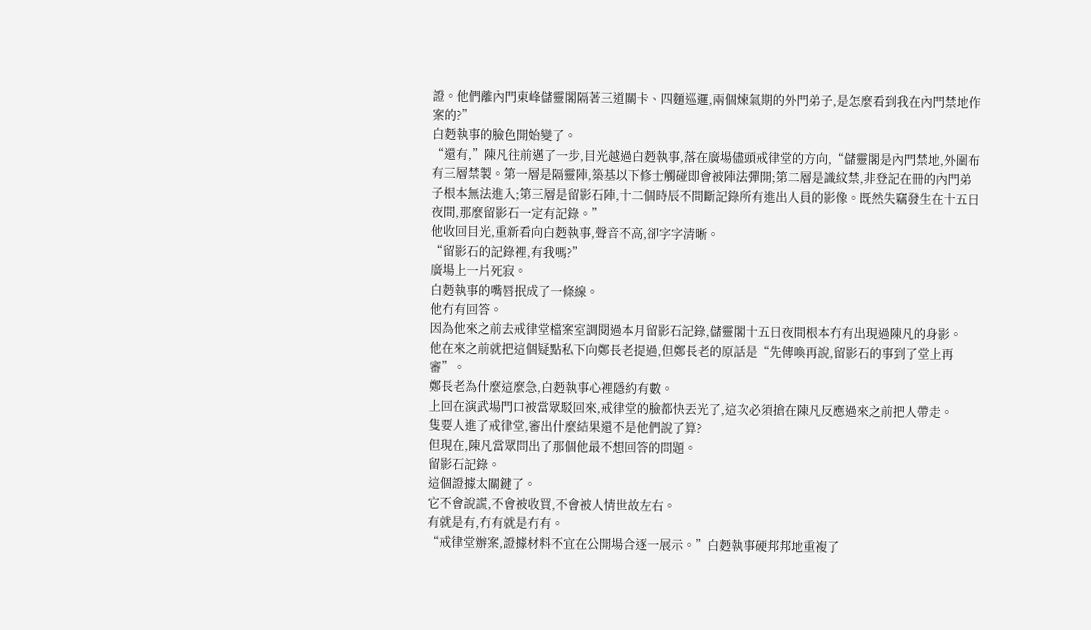證。他們離內門東峰儲靈閣隔著三道關卡、四麵巡邏,兩個煉氣期的外門弟子,是怎麼看到我在內門禁地作案的?”
白麪執事的臉色開始變了。
“還有,”陳凡往前邁了一步,目光越過白麪執事,落在廣場儘頭戒律堂的方向,“儲靈閣是內門禁地,外圍布有三層禁製。第一層是隔靈陣,築基以下修士觸碰即會被陣法彈開;第二層是識紋禁,非登記在冊的內門弟子根本無法進入;第三層是留影石陣,十二個時辰不間斷記錄所有進出人員的影像。既然失竊發生在十五日夜間,那麼留影石一定有記錄。”
他收回目光,重新看向白麪執事,聲音不高,卻字字清晰。
“留影石的記錄裡,有我嗎?”
廣場上一片死寂。
白麪執事的嘴唇抿成了一條線。
他冇有回答。
因為他來之前去戒律堂檔案室調閱過本月留影石記錄,儲靈閣十五日夜間根本冇有出現過陳凡的身影。
他在來之前就把這個疑點私下向鄭長老提過,但鄭長老的原話是“先傳喚再說,留影石的事到了堂上再審”。
鄭長老為什麼這麼急,白麪執事心裡隱約有數。
上回在演武場門口被當眾駁回來,戒律堂的臉都快丟光了,這次必須搶在陳凡反應過來之前把人帶走。
隻要人進了戒律堂,審出什麼結果還不是他們說了算?
但現在,陳凡當眾問出了那個他最不想回答的問題。
留影石記錄。
這個證據太關鍵了。
它不會說謊,不會被收買,不會被人情世故左右。
有就是有,冇有就是冇有。
“戒律堂辦案,證據材料不宜在公開場合逐一展示。”白麪執事硬邦邦地重複了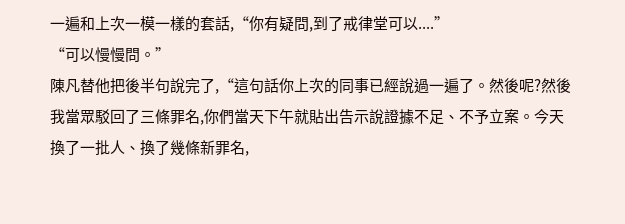一遍和上次一模一樣的套話,“你有疑問,到了戒律堂可以....”
“可以慢慢問。”
陳凡替他把後半句說完了,“這句話你上次的同事已經說過一遍了。然後呢?然後我當眾駁回了三條罪名,你們當天下午就貼出告示說證據不足、不予立案。今天換了一批人、換了幾條新罪名,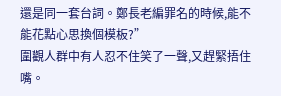還是同一套台詞。鄭長老編罪名的時候,能不能花點心思換個模板?”
圍觀人群中有人忍不住笑了一聲,又趕緊捂住嘴。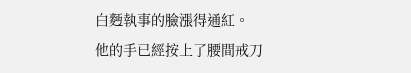白麪執事的臉漲得通紅。
他的手已經按上了腰間戒刀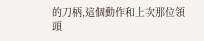的刀柄,這個動作和上次那位領頭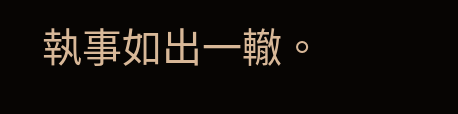執事如出一轍。